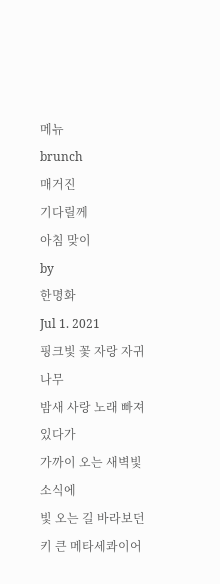메뉴
brunch
매거진
기다릴께
아침 맞이
by
한명화
Jul 1. 2021
핑크빛 꽃 자랑 자귀나무
밤새 사랑 노래 빠져있다가
가까이 오는 새벽빛 소식에
빛 오는 길 바라보던 키 큰 메타세콰이어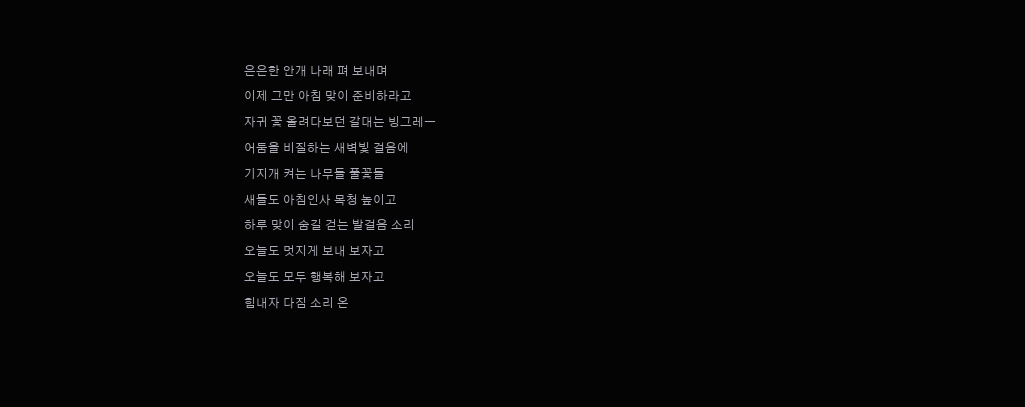은은한 안개 나래 펴 보내며
이제 그만 아침 맞이 준비하라고
자귀 꽃 올려다보던 갈대는 빙그레ㅡ
어둠을 비질하는 새벽빛 걸음에
기지개 켜는 나무들 풀꽃들
새들도 아침인사 목청 높이고
하루 맞이 숨길 걷는 발걸음 소리
오늘도 멋지게 보내 보자고
오늘도 모두 행복해 보자고
힘내자 다짐 소리 온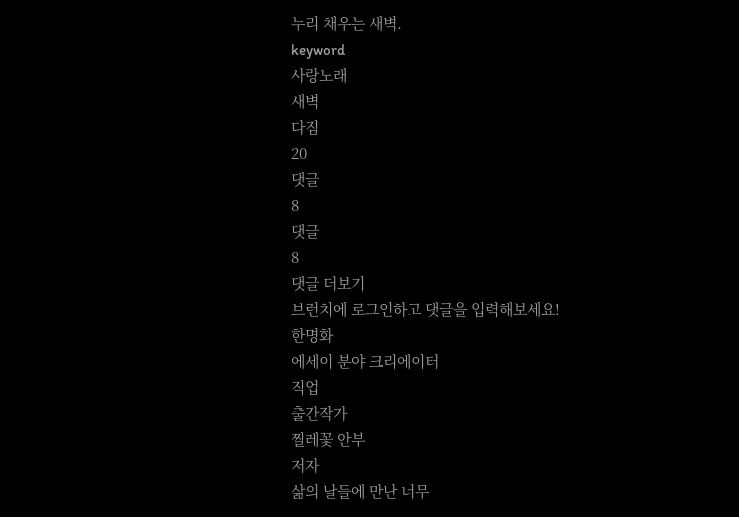누리 채우는 새벽.
keyword
사랑노래
새벽
다짐
20
댓글
8
댓글
8
댓글 더보기
브런치에 로그인하고 댓글을 입력해보세요!
한명화
에세이 분야 크리에이터
직업
출간작가
찔레꽃 안부
저자
삶의 날들에 만난 너무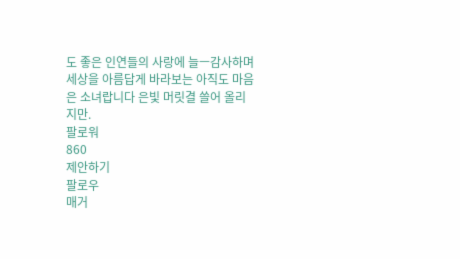도 좋은 인연들의 사랑에 늘ㅡ감사하며 세상을 아름답게 바라보는 아직도 마음은 소녀랍니다 은빛 머릿결 쓸어 올리지만.
팔로워
860
제안하기
팔로우
매거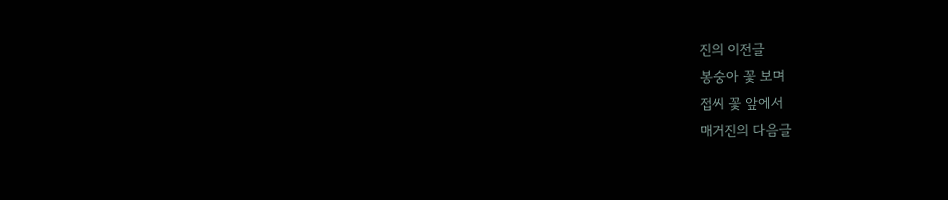진의 이전글
봉숭아 꽃 보며
접씨 꽃 앞에서
매거진의 다음글